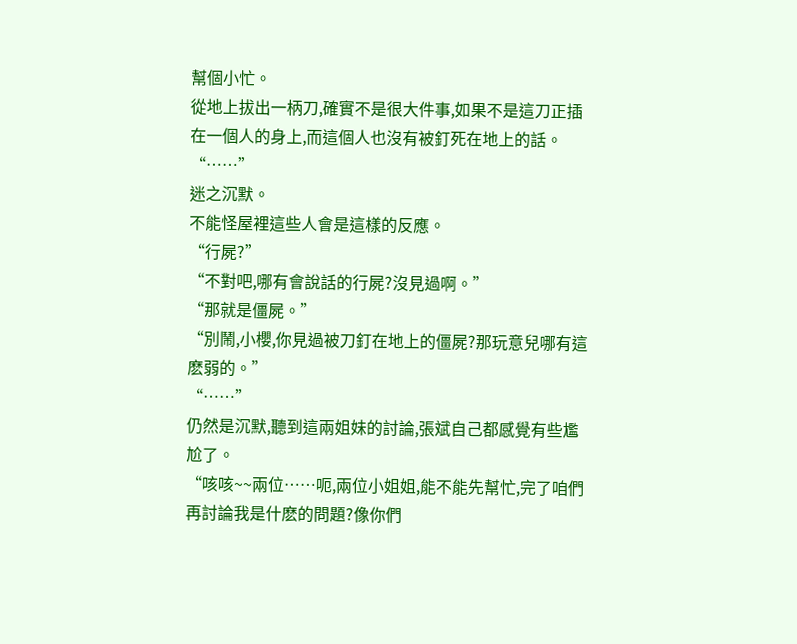幫個小忙。
從地上拔出一柄刀,確實不是很大件事,如果不是這刀正插在一個人的身上,而這個人也沒有被釘死在地上的話。
“……”
迷之沉默。
不能怪屋裡這些人會是這樣的反應。
“行屍?”
“不對吧,哪有會說話的行屍?沒見過啊。”
“那就是僵屍。”
“別鬧,小櫻,你見過被刀釘在地上的僵屍?那玩意兒哪有這麽弱的。”
“……”
仍然是沉默,聽到這兩姐妹的討論,張斌自己都感覺有些尷尬了。
“咳咳~~兩位……呃,兩位小姐姐,能不能先幫忙,完了咱們再討論我是什麽的問題?像你們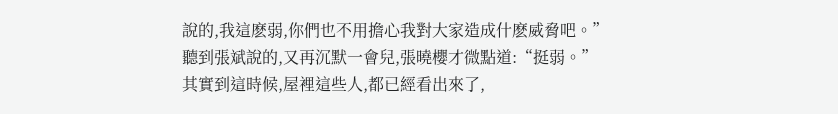說的,我這麽弱,你們也不用擔心我對大家造成什麽威脅吧。”
聽到張斌說的,又再沉默一會兒,張曉櫻才微點道:“挺弱。”
其實到這時候,屋裡這些人,都已經看出來了,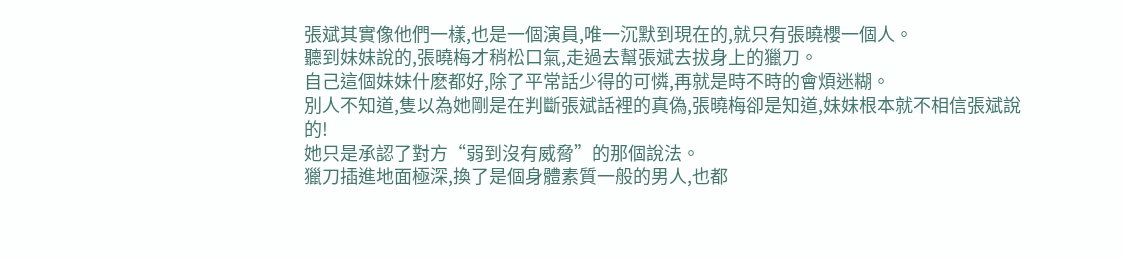張斌其實像他們一樣,也是一個演員,唯一沉默到現在的,就只有張曉櫻一個人。
聽到妹妹說的,張曉梅才稍松口氣,走過去幫張斌去拔身上的獵刀。
自己這個妹妹什麽都好,除了平常話少得的可憐,再就是時不時的會煩迷糊。
別人不知道,隻以為她剛是在判斷張斌話裡的真偽,張曉梅卻是知道,妹妹根本就不相信張斌說的!
她只是承認了對方“弱到沒有威脅”的那個說法。
獵刀插進地面極深,換了是個身體素質一般的男人,也都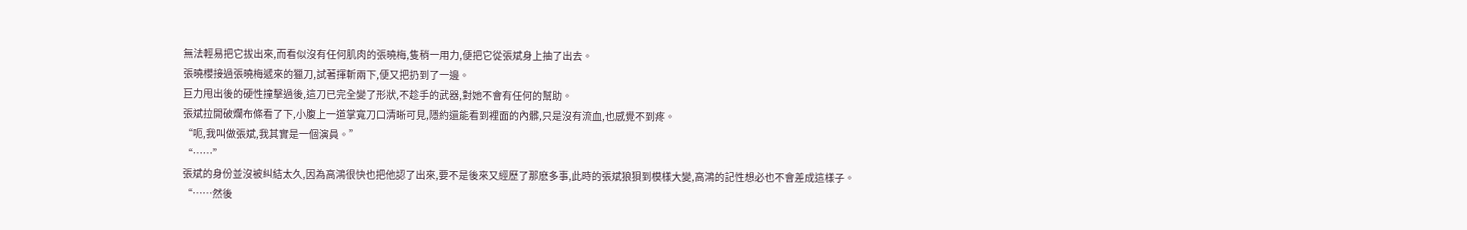無法輕易把它拔出來,而看似沒有任何肌肉的張曉梅,隻稍一用力,便把它從張斌身上抽了出去。
張曉櫻接過張曉梅遞來的獵刀,試著揮斬兩下,便又把扔到了一邊。
巨力甩出後的硬性撞擊過後,這刀已完全變了形狀,不趁手的武器,對她不會有任何的幫助。
張斌拉開破爛布條看了下,小腹上一道掌寬刀口清晰可見,隱約還能看到裡面的內髒,只是沒有流血,也感覺不到疼。
“呃,我叫做張斌,我其實是一個演員。”
“……”
張斌的身份並沒被糾結太久,因為高鴻很快也把他認了出來,要不是後來又經歷了那麽多事,此時的張斌狼狽到模樣大變,高鴻的記性想必也不會差成這樣子。
“……然後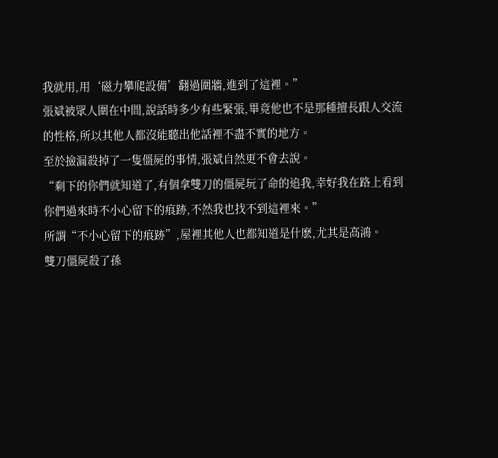我就用,用‘磁力攀爬設備’翻過圍牆,進到了這裡。”
張斌被眾人圍在中間,說話時多少有些緊張,畢竟他也不是那種擅長跟人交流的性格,所以其他人都沒能聽出他話裡不盡不實的地方。
至於撿漏殺掉了一隻僵屍的事情,張斌自然更不會去說。
“剩下的你們就知道了,有個拿雙刀的僵屍玩了命的追我,幸好我在路上看到你們過來時不小心留下的痕跡,不然我也找不到這裡來。”
所謂“不小心留下的痕跡”,屋裡其他人也都知道是什麽,尤其是高鴻。
雙刀僵屍殺了孫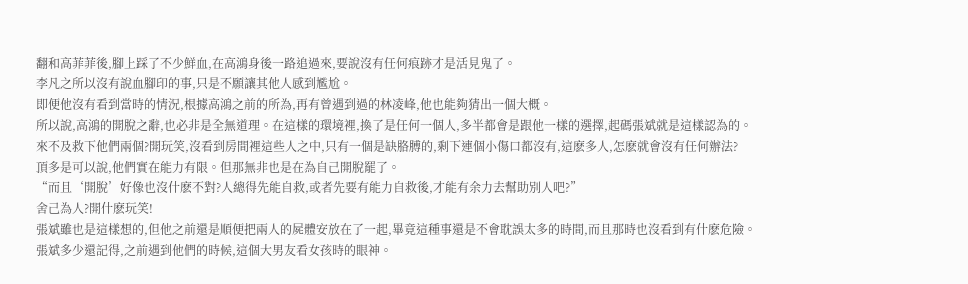翻和高菲菲後,腳上踩了不少鮮血,在高鴻身後一路追過來,要說沒有任何痕跡才是活見鬼了。
李凡之所以沒有說血腳印的事,只是不願讓其他人感到尷尬。
即便他沒有看到當時的情況,根據高鴻之前的所為,再有曾遇到過的林凌峰,他也能夠猜出一個大概。
所以說,高鴻的開脫之辭,也必非是全無道理。在這樣的環境裡,換了是任何一個人,多半都會是跟他一樣的選擇,起碼張斌就是這樣認為的。
來不及救下他們兩個?開玩笑,沒看到房間裡這些人之中,只有一個是缺胳膊的,剩下連個小傷口都沒有,這麽多人,怎麽就會沒有任何辦法?
頂多是可以說,他們實在能力有限。但那無非也是在為自己開脫罷了。
“而且‘開脫’好像也沒什麽不對?人總得先能自救,或者先要有能力自救後,才能有余力去幫助別人吧?”
舍己為人?開什麽玩笑!
張斌雖也是這樣想的,但他之前還是順便把兩人的屍體安放在了一起,畢竟這種事還是不會耽誤太多的時間,而且那時也沒看到有什麽危險。
張斌多少還記得,之前遇到他們的時候,這個大男友看女孩時的眼神。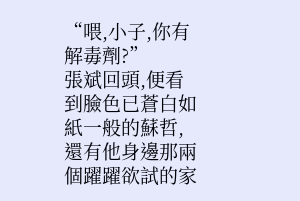“喂,小子,你有解毒劑?”
張斌回頭,便看到臉色已蒼白如紙一般的蘇哲,還有他身邊那兩個躍躍欲試的家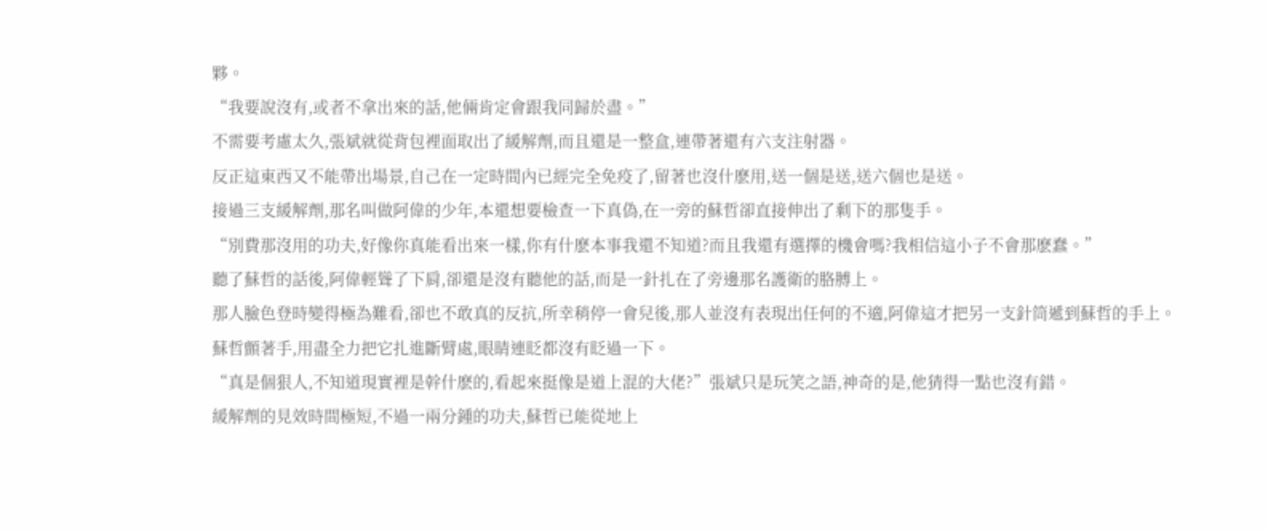夥。
“我要說沒有,或者不拿出來的話,他倆肯定會跟我同歸於盡。”
不需要考慮太久,張斌就從背包裡面取出了緩解劑,而且還是一整盒,連帶著還有六支注射器。
反正這東西又不能帶出場景,自己在一定時間內已經完全免疫了,留著也沒什麽用,送一個是送,送六個也是送。
接過三支緩解劑,那名叫做阿偉的少年,本還想要檢查一下真偽,在一旁的蘇哲卻直接伸出了剩下的那隻手。
“別費那沒用的功夫,好像你真能看出來一樣,你有什麽本事我還不知道?而且我還有選擇的機會嗎?我相信這小子不會那麽蠢。”
聽了蘇哲的話後,阿偉輕聳了下肩,卻還是沒有聽他的話,而是一針扎在了旁邊那名護衛的胳膊上。
那人臉色登時變得極為難看,卻也不敢真的反抗,所幸稍停一會兒後,那人並沒有表現出任何的不適,阿偉這才把另一支針筒遞到蘇哲的手上。
蘇哲顫著手,用盡全力把它扎進斷臂處,眼睛連眨都沒有眨過一下。
“真是個狠人,不知道現實裡是幹什麽的,看起來挺像是道上混的大佬?”張斌只是玩笑之語,神奇的是,他猜得一點也沒有錯。
緩解劑的見效時間極短,不過一兩分鍾的功夫,蘇哲已能從地上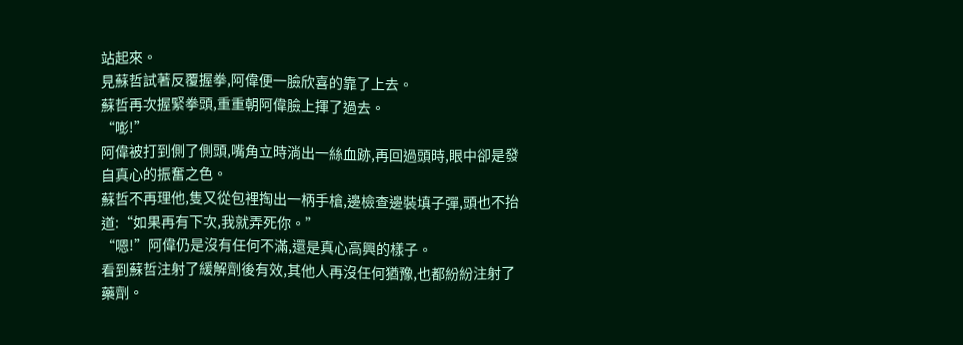站起來。
見蘇哲試著反覆握拳,阿偉便一臉欣喜的靠了上去。
蘇哲再次握緊拳頭,重重朝阿偉臉上揮了過去。
“嘭!”
阿偉被打到側了側頭,嘴角立時淌出一絲血跡,再回過頭時,眼中卻是發自真心的振奮之色。
蘇哲不再理他,隻又從包裡掏出一柄手槍,邊檢查邊裝填子彈,頭也不抬道:“如果再有下次,我就弄死你。”
“嗯!”阿偉仍是沒有任何不滿,還是真心高興的樣子。
看到蘇哲注射了緩解劑後有效,其他人再沒任何猶豫,也都紛紛注射了藥劑。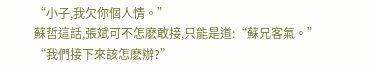“小子,我欠你個人情。”
蘇哲這話,張斌可不怎麽敢接,只能是道:“蘇兄客氣。”
“我們接下來該怎麽辦?”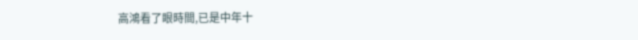高鴻看了眼時間,已是中年十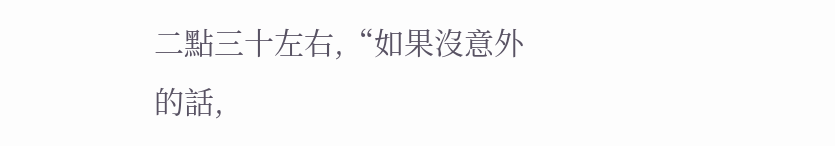二點三十左右,“如果沒意外的話,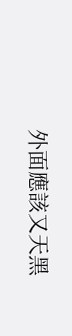外面應該又天黑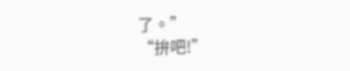了。”
“拚吧!”